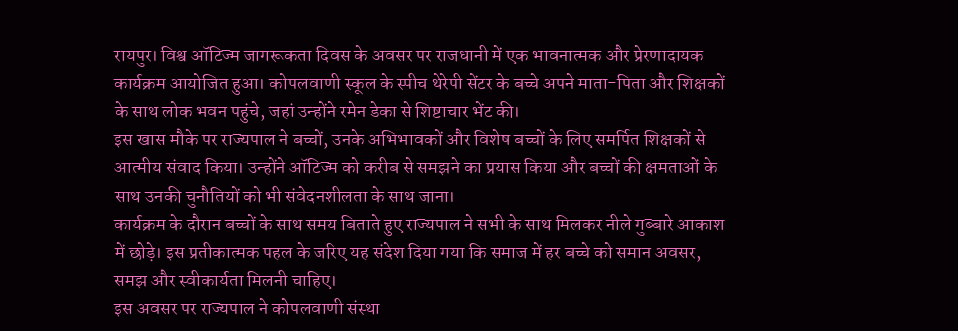रायपुर। विश्व ऑटिज्म जागरूकता दिवस के अवसर पर राजधानी में एक भावनात्मक और प्रेरणादायक कार्यक्रम आयोजित हुआ। कोपलवाणी स्कूल के स्पीच थेरेपी सेंटर के बच्चे अपने माता-पिता और शिक्षकों के साथ लोक भवन पहुंचे, जहां उन्होंने रमेन डेका से शिष्टाचार भेंट की।
इस खास मौके पर राज्यपाल ने बच्चों, उनके अभिभावकों और विशेष बच्चों के लिए समर्पित शिक्षकों से आत्मीय संवाद किया। उन्होंने ऑटिज्म को करीब से समझने का प्रयास किया और बच्चों की क्षमताओं के साथ उनकी चुनौतियों को भी संवेदनशीलता के साथ जाना।
कार्यक्रम के दौरान बच्चों के साथ समय बिताते हुए राज्यपाल ने सभी के साथ मिलकर नीले गुब्बारे आकाश में छोड़े। इस प्रतीकात्मक पहल के जरिए यह संदेश दिया गया कि समाज में हर बच्चे को समान अवसर, समझ और स्वीकार्यता मिलनी चाहिए।
इस अवसर पर राज्यपाल ने कोपलवाणी संस्था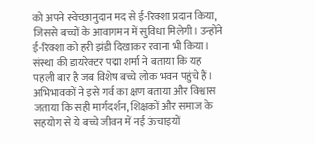को अपने स्वेच्छानुदान मद से ई-रिक्शा प्रदान किया, जिससे बच्चों के आवागमन में सुविधा मिलेगी। उन्होंने ई-रिक्शा को हरी झंडी दिखाकर रवाना भी किया।
संस्था की डायरेक्टर पद्मा शर्मा ने बताया कि यह पहली बार है जब विशेष बच्चे लोक भवन पहुंचे हैं। अभिभावकों ने इसे गर्व का क्षण बताया और विश्वास जताया कि सही मार्गदर्शन, शिक्षकों और समाज के सहयोग से ये बच्चे जीवन में नई ऊंचाइयों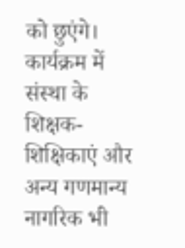को छुएंगे।
कार्यक्रम में संस्था के शिक्षक-शिक्षिकाएं और अन्य गणमान्य नागरिक भी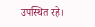उपस्थित रहे।